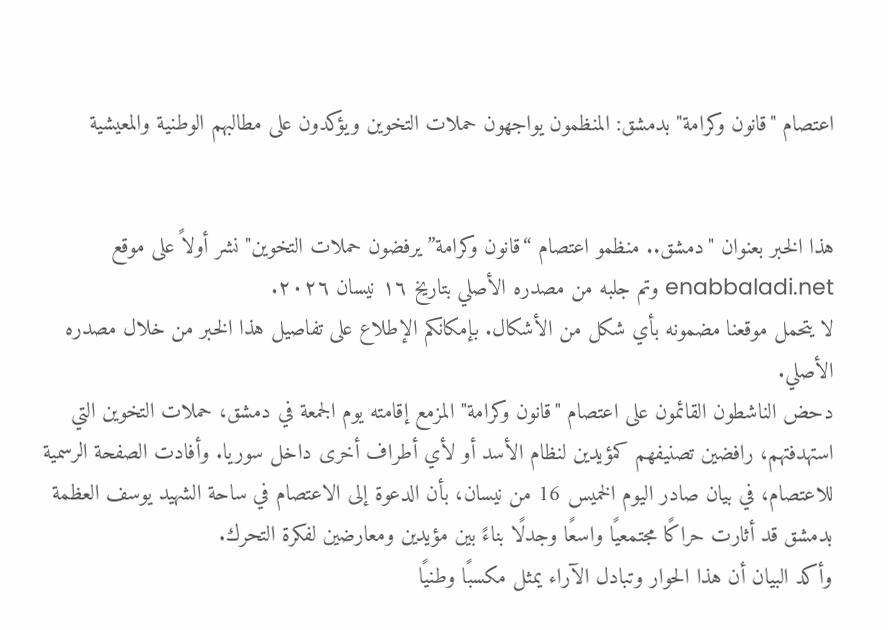اعتصام "قانون وكرامة" بدمشق: المنظمون يواجهون حملات التخوين ويؤكدون على مطالبهم الوطنية والمعيشية


هذا الخبر بعنوان "دمشق.. منظمو اعتصام “قانون وكرامة” يرفضون حملات التخوين" نشر أولاً على موقع enabbaladi.net وتم جلبه من مصدره الأصلي بتاريخ ١٦ نيسان ٢٠٢٦.
لا يتحمل موقعنا مضمونه بأي شكل من الأشكال. بإمكانكم الإطلاع على تفاصيل هذا الخبر من خلال مصدره الأصلي.
دحض الناشطون القائمون على اعتصام "قانون وكرامة" المزمع إقامته يوم الجمعة في دمشق، حملات التخوين التي استهدفتهم، رافضين تصنيفهم كمؤيدين لنظام الأسد أو لأي أطراف أخرى داخل سوريا. وأفادت الصفحة الرسمية للاعتصام، في بيان صادر اليوم الخميس 16 من نيسان، بأن الدعوة إلى الاعتصام في ساحة الشهيد يوسف العظمة بدمشق قد أثارت حراكًا مجتمعيًا واسعًا وجدلًا بناءً بين مؤيدين ومعارضين لفكرة التحرك.
وأكد البيان أن هذا الحوار وتبادل الآراء يمثل مكسبًا وطنيًا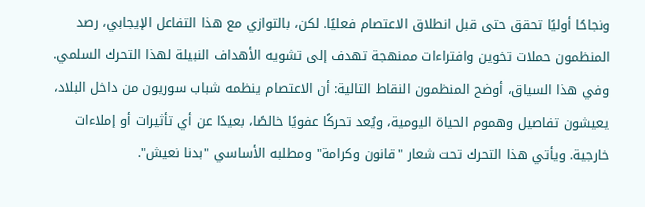ونجاحًا أوليًا تحقق حتى قبل انطلاق الاعتصام فعليًا. لكن، بالتوازي مع هذا التفاعل الإيجابي، رصد المنظمون حملات تخوين وافتراءات ممنهجة تهدف إلى تشويه الأهداف النبيلة لهذا التحرك السلمي.
وفي هذا السياق، أوضح المنظمون النقاط التالية: أن الاعتصام ينظمه شباب سوريون من داخل البلاد، يعيشون تفاصيل وهموم الحياة اليومية، ويُعد تحركًا عفويًا خالصًا، بعيدًا عن أي تأثيرات أو إملاءات خارجية. ويأتي هذا التحرك تحت شعار "قانون وكرامة" ومطلبه الأساسي "بدنا نعيش".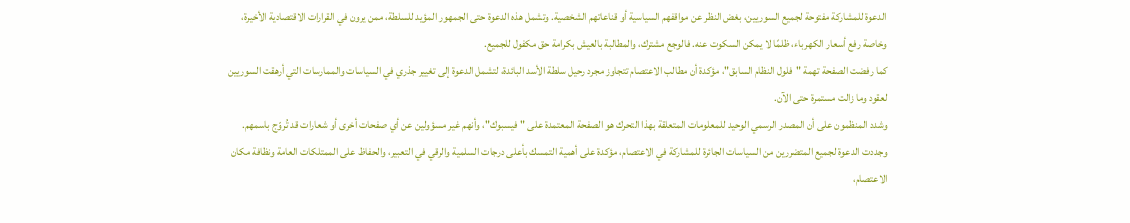الدعوة للمشاركة مفتوحة لجميع السوريين، بغض النظر عن مواقفهم السياسية أو قناعاتهم الشخصية. وتشمل هذه الدعوة حتى الجمهور المؤيد للسلطة، ممن يرون في القرارات الاقتصادية الأخيرة، وخاصة رفع أسعار الكهرباء، ظلمًا لا يمكن السكوت عنه. فالوجع مشترك، والمطالبة بالعيش بكرامة حق مكفول للجميع.
كما رفضت الصفحة تهمة "فلول النظام السابق"، مؤكدة أن مطالب الاعتصام تتجاوز مجرد رحيل سلطة الأسد البائدة، لتشمل الدعوة إلى تغيير جذري في السياسات والممارسات التي أرهقت السوريين لعقود وما زالت مستمرة حتى الآن.
وشدد المنظمون على أن المصدر الرسمي الوحيد للمعلومات المتعلقة بهذا التحرك هو الصفحة المعتمدة على "فيسبوك"، وأنهم غير مسؤولين عن أي صفحات أخرى أو شعارات قد تُروّج باسمهم.
وجددت الدعوة لجميع المتضررين من السياسات الجائرة للمشاركة في الاعتصام، مؤكدة على أهمية التمسك بأعلى درجات السلمية والرقي في التعبير، والحفاظ على الممتلكات العامة ونظافة مكان الاعتصام،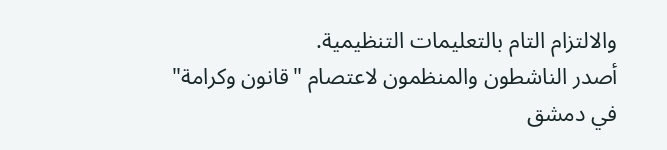والالتزام التام بالتعليمات التنظيمية.
أصدر الناشطون والمنظمون لاعتصام "قانون وكرامة" في دمشق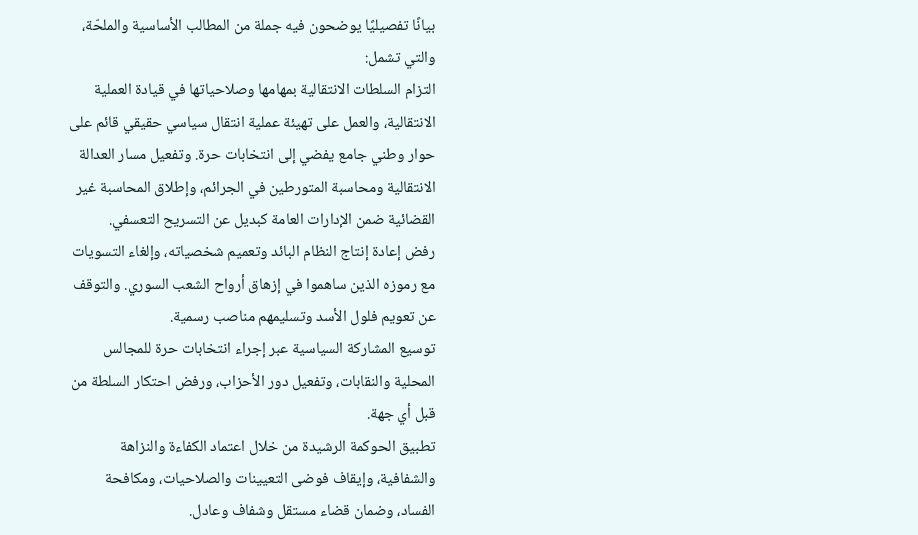بيانًا تفصيليًا يوضحون فيه جملة من المطالب الأساسية والملحّة، والتي تشمل:
التزام السلطات الانتقالية بمهامها وصلاحياتها في قيادة العملية الانتقالية، والعمل على تهيئة عملية انتقال سياسي حقيقي قائم على حوار وطني جامع يفضي إلى انتخابات حرة. وتفعيل مسار العدالة الانتقالية ومحاسبة المتورطين في الجرائم، وإطلاق المحاسبة غير القضائية ضمن الإدارات العامة كبديل عن التسريح التعسفي.
رفض إعادة إنتاج النظام البائد وتعميم شخصياته، وإلغاء التسويات مع رموزه الذين ساهموا في إزهاق أرواح الشعب السوري. والتوقف عن تعويم فلول الأسد وتسليمهم مناصب رسمية.
توسيع المشاركة السياسية عبر إجراء انتخابات حرة للمجالس المحلية والنقابات، وتفعيل دور الأحزاب، ورفض احتكار السلطة من قبل أي جهة.
تطبيق الحوكمة الرشيدة من خلال اعتماد الكفاءة والنزاهة والشفافية، وإيقاف فوضى التعيينات والصلاحيات، ومكافحة الفساد، وضمان قضاء مستقل وشفاف وعادل.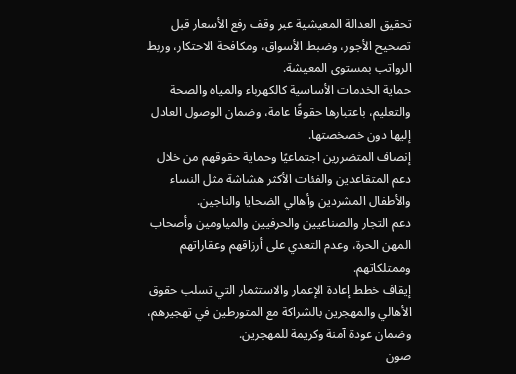تحقيق العدالة المعيشية عبر وقف رفع الأسعار قبل تصحيح الأجور، وضبط الأسواق، ومكافحة الاحتكار، وربط الرواتب بمستوى المعيشة.
حماية الخدمات الأساسية كالكهرباء والمياه والصحة والتعليم، باعتبارها حقوقًا عامة، وضمان الوصول العادل إليها دون خصخصتها.
إنصاف المتضررين اجتماعيًا وحماية حقوقهم من خلال دعم المتقاعدين والفئات الأكثر هشاشة مثل النساء والأطفال المشردين وأهالي الضحايا والناجين.
دعم التجار والصناعيين والحرفيين والمياومين وأصحاب المهن الحرة، وعدم التعدي على أرزاقهم وعقاراتهم وممتلكاتهم.
إيقاف خطط إعادة الإعمار والاستثمار التي تسلب حقوق الأهالي والمهجرين بالشراكة مع المتورطين في تهجيرهم، وضمان عودة آمنة وكريمة للمهجرين.
صون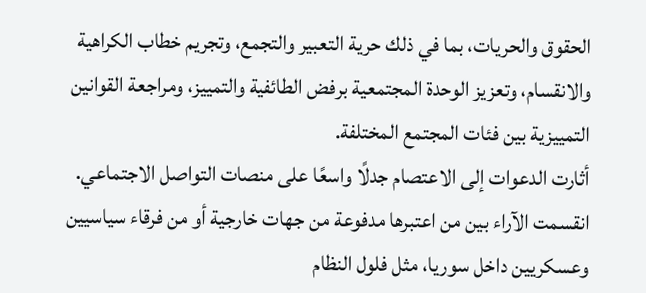الحقوق والحريات، بما في ذلك حرية التعبير والتجمع، وتجريم خطاب الكراهية والانقسام، وتعزيز الوحدة المجتمعية برفض الطائفية والتمييز، ومراجعة القوانين التمييزية بين فئات المجتمع المختلفة.
أثارت الدعوات إلى الاعتصام جدلًا واسعًا على منصات التواصل الاجتماعي. انقسمت الآراء بين من اعتبرها مدفوعة من جهات خارجية أو من فرقاء سياسيين وعسكريين داخل سوريا، مثل فلول النظام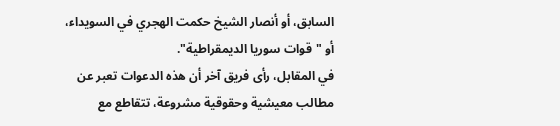السابق، أو أنصار الشيخ حكمت الهجري في السويداء، أو "قوات سوريا الديمقراطية".
في المقابل، رأى فريق آخر أن هذه الدعوات تعبر عن مطالب معيشية وحقوقية مشروعة، تتقاطع مع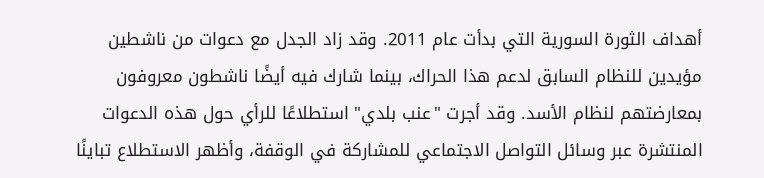أهداف الثورة السورية التي بدأت عام 2011. وقد زاد الجدل مع دعوات من ناشطين مؤيدين للنظام السابق لدعم هذا الحراك، بينما شارك فيه أيضًا ناشطون معروفون بمعارضتهم لنظام الأسد. وقد أجرت "عنب بلدي" استطلاعًا للرأي حول هذه الدعوات المنتشرة عبر وسائل التواصل الاجتماعي للمشاركة في الوقفة، وأظهر الاستطلاع تباينًا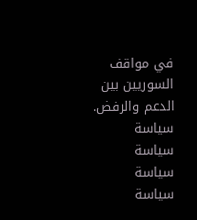في مواقف السوريين بين الدعم والرفض.
سياسة
سياسة
سياسة
سياسة